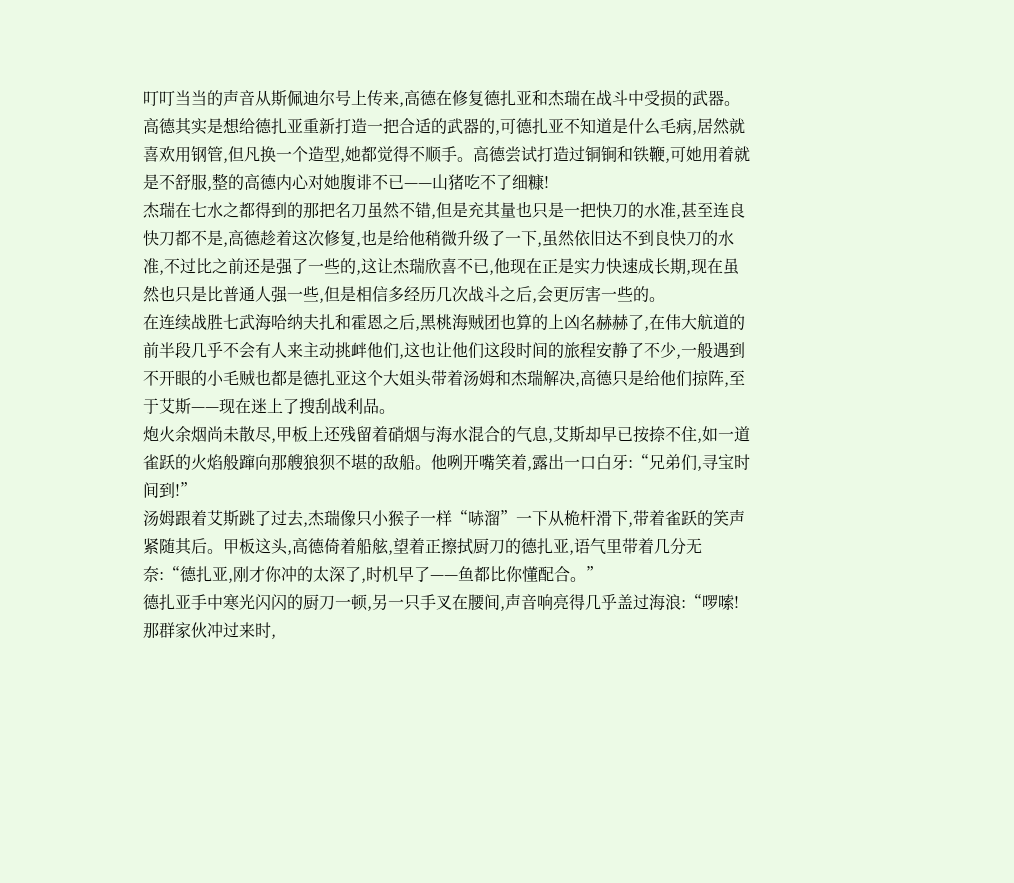叮叮当当的声音从斯佩迪尔号上传来,高德在修复德扎亚和杰瑞在战斗中受损的武器。
高德其实是想给德扎亚重新打造一把合适的武器的,可德扎亚不知道是什么毛病,居然就喜欢用钢管,但凡换一个造型,她都觉得不顺手。高德尝试打造过铜锏和铁鞭,可她用着就是不舒服,整的高德内心对她腹诽不已——山猪吃不了细糠!
杰瑞在七水之都得到的那把名刀虽然不错,但是充其量也只是一把快刀的水准,甚至连良快刀都不是,高德趁着这次修复,也是给他稍微升级了一下,虽然依旧达不到良快刀的水准,不过比之前还是强了一些的,这让杰瑞欣喜不已,他现在正是实力快速成长期,现在虽然也只是比普通人强一些,但是相信多经历几次战斗之后,会更厉害一些的。
在连续战胜七武海哈纳夫扎和霍恩之后,黑桃海贼团也算的上凶名赫赫了,在伟大航道的前半段几乎不会有人来主动挑衅他们,这也让他们这段时间的旅程安静了不少,一般遇到不开眼的小毛贼也都是德扎亚这个大姐头带着汤姆和杰瑞解决,高德只是给他们掠阵,至于艾斯——现在迷上了搜刮战利品。
炮火余烟尚未散尽,甲板上还残留着硝烟与海水混合的气息,艾斯却早已按捺不住,如一道雀跃的火焰般蹿向那艘狼狈不堪的敌船。他咧开嘴笑着,露出一口白牙:“兄弟们,寻宝时间到!”
汤姆跟着艾斯跳了过去,杰瑞像只小猴子一样“哧溜”一下从桅杆滑下,带着雀跃的笑声紧随其后。甲板这头,高德倚着船舷,望着正擦拭厨刀的德扎亚,语气里带着几分无奈:“德扎亚,刚才你冲的太深了,时机早了——鱼都比你懂配合。”
德扎亚手中寒光闪闪的厨刀一顿,另一只手叉在腰间,声音响亮得几乎盖过海浪:“啰嗦!那群家伙冲过来时,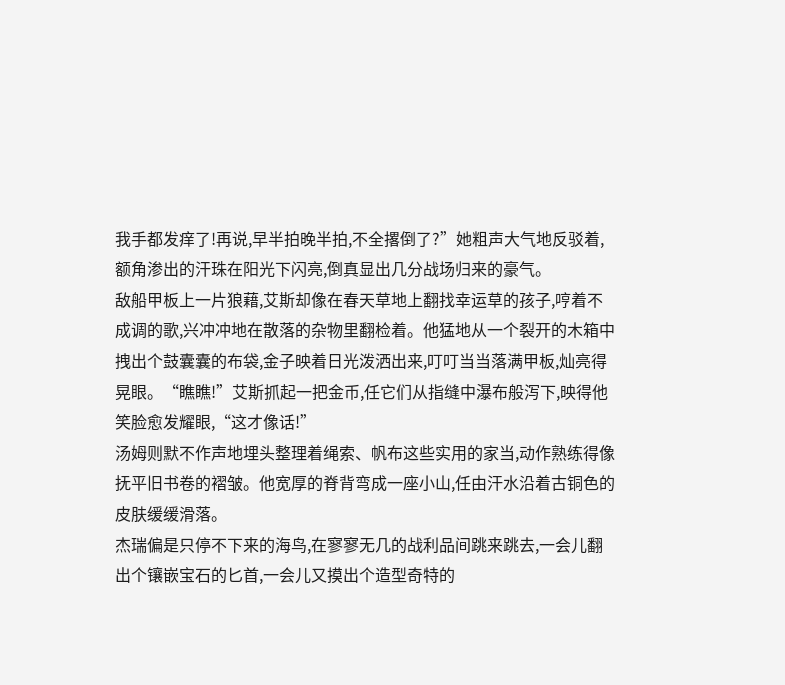我手都发痒了!再说,早半拍晚半拍,不全撂倒了?”她粗声大气地反驳着,额角渗出的汗珠在阳光下闪亮,倒真显出几分战场归来的豪气。
敌船甲板上一片狼藉,艾斯却像在春天草地上翻找幸运草的孩子,哼着不成调的歌,兴冲冲地在散落的杂物里翻检着。他猛地从一个裂开的木箱中拽出个鼓囊囊的布袋,金子映着日光泼洒出来,叮叮当当落满甲板,灿亮得晃眼。“瞧瞧!”艾斯抓起一把金币,任它们从指缝中瀑布般泻下,映得他笑脸愈发耀眼,“这才像话!”
汤姆则默不作声地埋头整理着绳索、帆布这些实用的家当,动作熟练得像抚平旧书卷的褶皱。他宽厚的脊背弯成一座小山,任由汗水沿着古铜色的皮肤缓缓滑落。
杰瑞偏是只停不下来的海鸟,在寥寥无几的战利品间跳来跳去,一会儿翻出个镶嵌宝石的匕首,一会儿又摸出个造型奇特的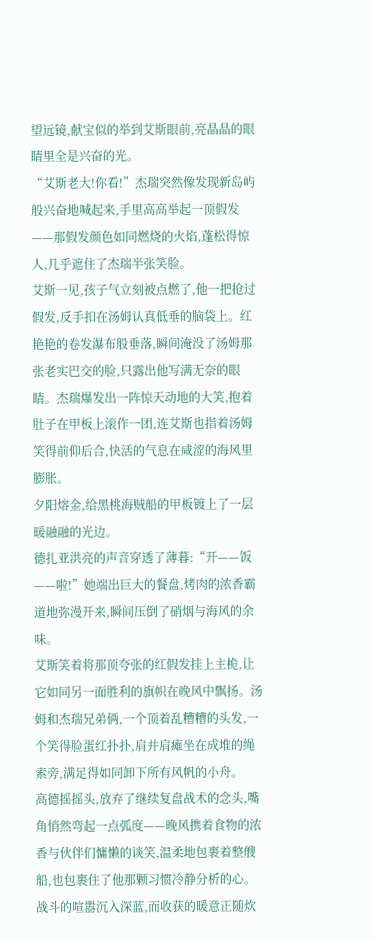望远镜,献宝似的举到艾斯眼前,亮晶晶的眼睛里全是兴奋的光。
“艾斯老大!你看!”杰瑞突然像发现新岛屿般兴奋地喊起来,手里高高举起一顶假发——那假发颜色如同燃烧的火焰,蓬松得惊人,几乎遮住了杰瑞半张笑脸。
艾斯一见,孩子气立刻被点燃了,他一把抢过假发,反手扣在汤姆认真低垂的脑袋上。红艳艳的卷发瀑布般垂落,瞬间淹没了汤姆那张老实巴交的脸,只露出他写满无奈的眼睛。杰瑞爆发出一阵惊天动地的大笑,抱着肚子在甲板上滚作一团,连艾斯也指着汤姆笑得前仰后合,快活的气息在咸涩的海风里膨胀。
夕阳熔金,给黑桃海贼船的甲板镀上了一层暖融融的光边。
德扎亚洪亮的声音穿透了薄暮:“开——饭——啦!”她端出巨大的餐盘,烤肉的浓香霸道地弥漫开来,瞬间压倒了硝烟与海风的余味。
艾斯笑着将那顶夸张的红假发挂上主桅,让它如同另一面胜利的旗帜在晚风中飘扬。汤姆和杰瑞兄弟俩,一个顶着乱糟糟的头发,一个笑得脸蛋红扑扑,肩并肩瘫坐在成堆的绳索旁,满足得如同卸下所有风帆的小舟。
高德摇摇头,放弃了继续复盘战术的念头,嘴角悄然弯起一点弧度——晚风携着食物的浓香与伙伴们慵懒的谈笑,温柔地包裹着整艘船,也包裹住了他那颗习惯冷静分析的心。
战斗的喧嚣沉入深蓝,而收获的暖意正随炊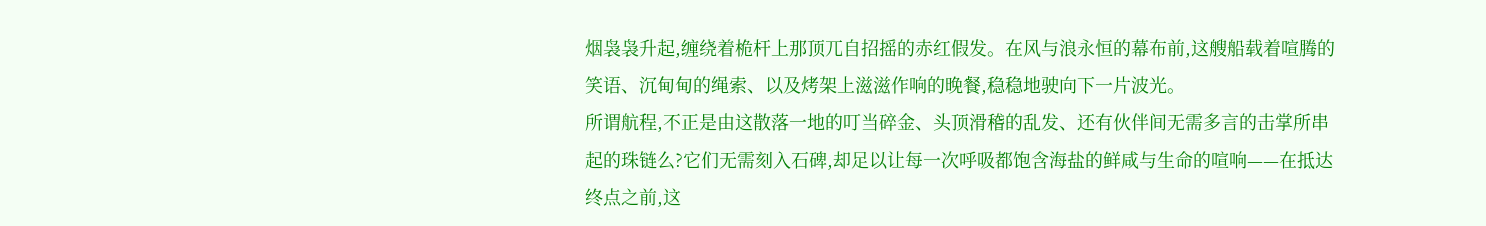烟袅袅升起,缠绕着桅杆上那顶兀自招摇的赤红假发。在风与浪永恒的幕布前,这艘船载着喧腾的笑语、沉甸甸的绳索、以及烤架上滋滋作响的晚餐,稳稳地驶向下一片波光。
所谓航程,不正是由这散落一地的叮当碎金、头顶滑稽的乱发、还有伙伴间无需多言的击掌所串起的珠链么?它们无需刻入石碑,却足以让每一次呼吸都饱含海盐的鲜咸与生命的喧响——在抵达终点之前,这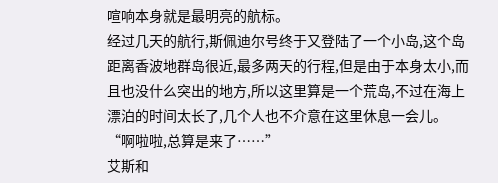喧响本身就是最明亮的航标。
经过几天的航行,斯佩迪尔号终于又登陆了一个小岛,这个岛距离香波地群岛很近,最多两天的行程,但是由于本身太小,而且也没什么突出的地方,所以这里算是一个荒岛,不过在海上漂泊的时间太长了,几个人也不介意在这里休息一会儿。
“啊啦啦,总算是来了……”
艾斯和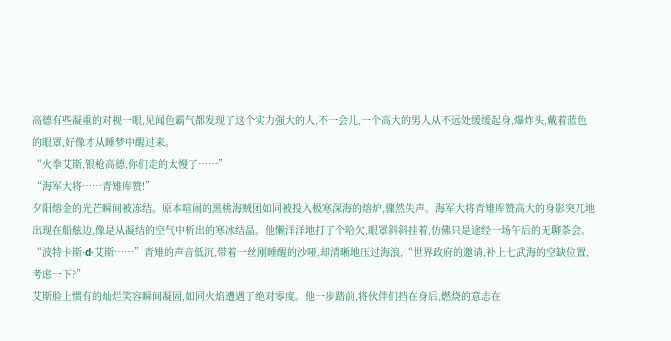高德有些凝重的对视一眼,见闻色霸气都发现了这个实力强大的人,不一会儿,一个高大的男人从不远处缓缓起身,爆炸头,戴着蓝色的眼罩,好像才从睡梦中醒过来。
“火拳艾斯,银枪高德,你们走的太慢了……”
“海军大将……青雉库赞!”
夕阳熔金的光芒瞬间被冻结。原本喧闹的黑桃海贼团如同被投入极寒深海的熔炉,骤然失声。海军大将青雉库赞高大的身影突兀地出现在船舷边,像是从凝结的空气中析出的寒冰结晶。他懒洋洋地打了个哈欠,眼罩斜斜挂着,仿佛只是途经一场午后的无聊茶会。
“波特卡斯·d·艾斯……”青雉的声音低沉,带着一丝刚睡醒的沙哑,却清晰地压过海浪,“世界政府的邀请,补上七武海的空缺位置,考虑一下?”
艾斯脸上惯有的灿烂笑容瞬间凝固,如同火焰遭遇了绝对零度。他一步踏前,将伙伴们挡在身后,燃烧的意志在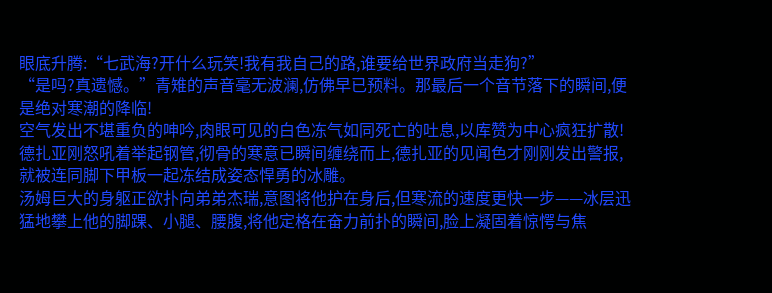眼底升腾:“七武海?开什么玩笑!我有我自己的路,谁要给世界政府当走狗?”
“是吗?真遗憾。”青雉的声音毫无波澜,仿佛早已预料。那最后一个音节落下的瞬间,便是绝对寒潮的降临!
空气发出不堪重负的呻吟,肉眼可见的白色冻气如同死亡的吐息,以库赞为中心疯狂扩散!德扎亚刚怒吼着举起钢管,彻骨的寒意已瞬间缠绕而上,德扎亚的见闻色才刚刚发出警报,就被连同脚下甲板一起冻结成姿态悍勇的冰雕。
汤姆巨大的身躯正欲扑向弟弟杰瑞,意图将他护在身后,但寒流的速度更快一步——冰层迅猛地攀上他的脚踝、小腿、腰腹,将他定格在奋力前扑的瞬间,脸上凝固着惊愕与焦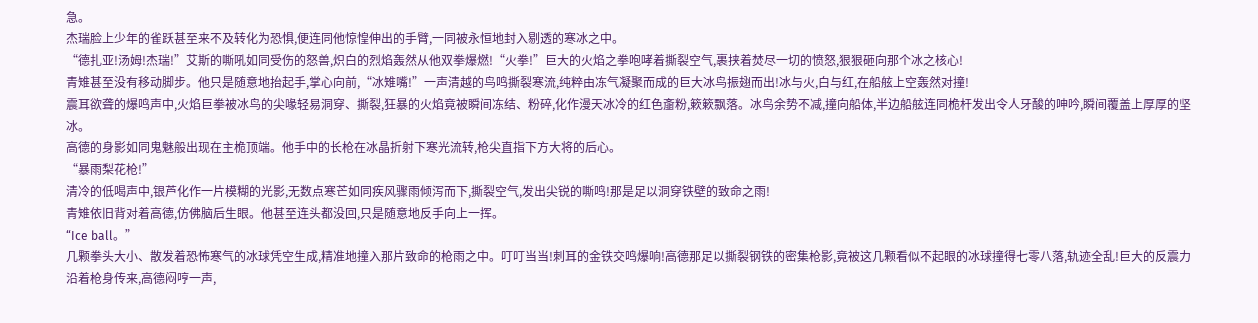急。
杰瑞脸上少年的雀跃甚至来不及转化为恐惧,便连同他惊惶伸出的手臂,一同被永恒地封入剔透的寒冰之中。
“德扎亚!汤姆!杰瑞!”艾斯的嘶吼如同受伤的怒兽,炽白的烈焰轰然从他双拳爆燃!“火拳!”巨大的火焰之拳咆哮着撕裂空气,裹挟着焚尽一切的愤怒,狠狠砸向那个冰之核心!
青雉甚至没有移动脚步。他只是随意地抬起手,掌心向前,“冰雉嘴!”一声清越的鸟鸣撕裂寒流,纯粹由冻气凝聚而成的巨大冰鸟振翅而出!冰与火,白与红,在船舷上空轰然对撞!
震耳欲聋的爆鸣声中,火焰巨拳被冰鸟的尖喙轻易洞穿、撕裂,狂暴的火焰竟被瞬间冻结、粉碎,化作漫天冰冷的红色齑粉,簌簌飘落。冰鸟余势不减,撞向船体,半边船舷连同桅杆发出令人牙酸的呻吟,瞬间覆盖上厚厚的坚冰。
高德的身影如同鬼魅般出现在主桅顶端。他手中的长枪在冰晶折射下寒光流转,枪尖直指下方大将的后心。
“暴雨梨花枪!”
清冷的低喝声中,银芦化作一片模糊的光影,无数点寒芒如同疾风骤雨倾泻而下,撕裂空气,发出尖锐的嘶鸣!那是足以洞穿铁壁的致命之雨!
青雉依旧背对着高德,仿佛脑后生眼。他甚至连头都没回,只是随意地反手向上一挥。
“Ice ball。”
几颗拳头大小、散发着恐怖寒气的冰球凭空生成,精准地撞入那片致命的枪雨之中。叮叮当当!刺耳的金铁交鸣爆响!高德那足以撕裂钢铁的密集枪影,竟被这几颗看似不起眼的冰球撞得七零八落,轨迹全乱!巨大的反震力沿着枪身传来,高德闷哼一声,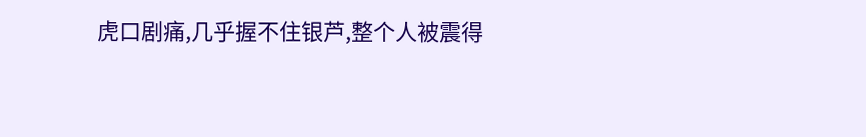虎口剧痛,几乎握不住银芦,整个人被震得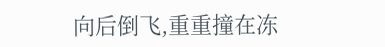向后倒飞,重重撞在冻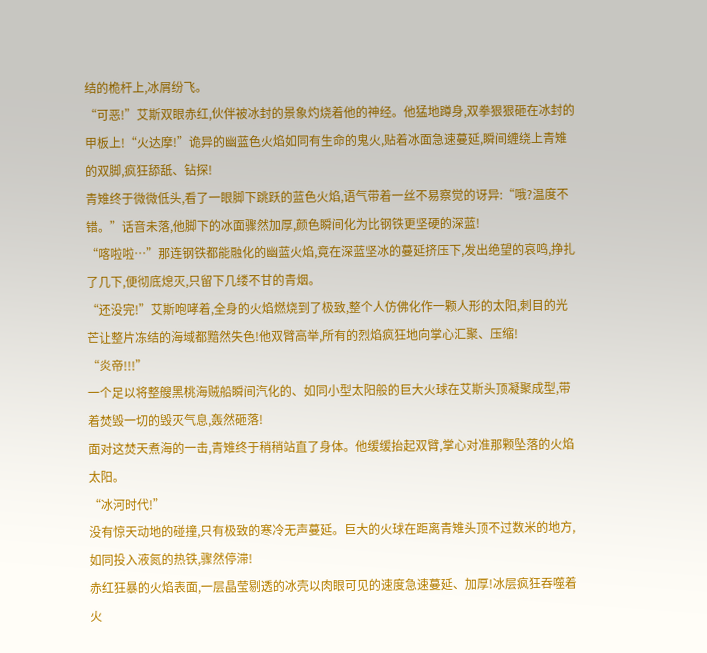结的桅杆上,冰屑纷飞。
“可恶!”艾斯双眼赤红,伙伴被冰封的景象灼烧着他的神经。他猛地蹲身,双拳狠狠砸在冰封的甲板上!“火达摩!”诡异的幽蓝色火焰如同有生命的鬼火,贴着冰面急速蔓延,瞬间缠绕上青雉的双脚,疯狂舔舐、钻探!
青雉终于微微低头,看了一眼脚下跳跃的蓝色火焰,语气带着一丝不易察觉的讶异:“哦?温度不错。”话音未落,他脚下的冰面骤然加厚,颜色瞬间化为比钢铁更坚硬的深蓝!
“喀啦啦…”那连钢铁都能融化的幽蓝火焰,竟在深蓝坚冰的蔓延挤压下,发出绝望的哀鸣,挣扎了几下,便彻底熄灭,只留下几缕不甘的青烟。
“还没完!”艾斯咆哮着,全身的火焰燃烧到了极致,整个人仿佛化作一颗人形的太阳,刺目的光芒让整片冻结的海域都黯然失色!他双臂高举,所有的烈焰疯狂地向掌心汇聚、压缩!
“炎帝!!!”
一个足以将整艘黑桃海贼船瞬间汽化的、如同小型太阳般的巨大火球在艾斯头顶凝聚成型,带着焚毁一切的毁灭气息,轰然砸落!
面对这焚天煮海的一击,青雉终于稍稍站直了身体。他缓缓抬起双臂,掌心对准那颗坠落的火焰太阳。
“冰河时代!”
没有惊天动地的碰撞,只有极致的寒冷无声蔓延。巨大的火球在距离青雉头顶不过数米的地方,如同投入液氮的热铁,骤然停滞!
赤红狂暴的火焰表面,一层晶莹剔透的冰壳以肉眼可见的速度急速蔓延、加厚!冰层疯狂吞噬着火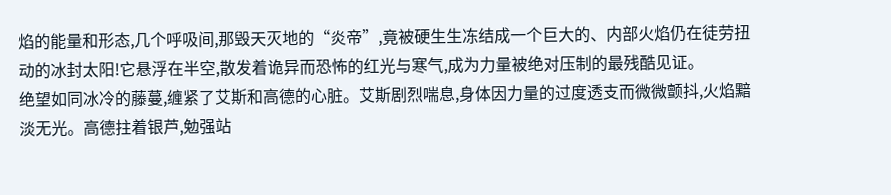焰的能量和形态,几个呼吸间,那毁天灭地的“炎帝”,竟被硬生生冻结成一个巨大的、内部火焰仍在徒劳扭动的冰封太阳!它悬浮在半空,散发着诡异而恐怖的红光与寒气,成为力量被绝对压制的最残酷见证。
绝望如同冰冷的藤蔓,缠紧了艾斯和高德的心脏。艾斯剧烈喘息,身体因力量的过度透支而微微颤抖,火焰黯淡无光。高德拄着银芦,勉强站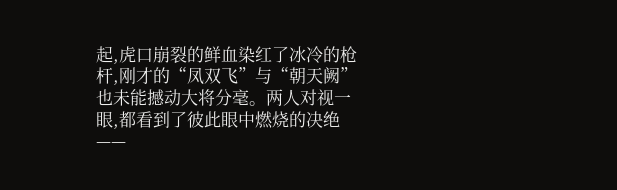起,虎口崩裂的鲜血染红了冰冷的枪杆,刚才的“凤双飞”与“朝天阙”也未能撼动大将分毫。两人对视一眼,都看到了彼此眼中燃烧的决绝——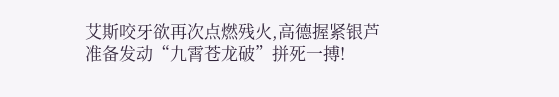艾斯咬牙欲再次点燃残火,高德握紧银芦准备发动“九霄苍龙破”拼死一搏!